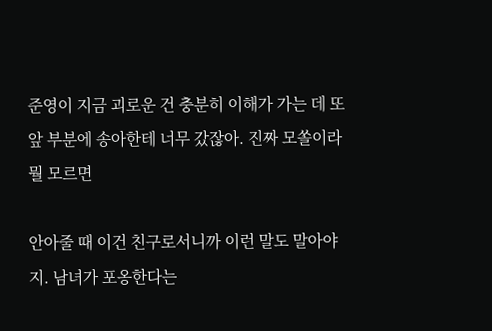준영이 지금 괴로운 건 충분히 이해가 가는 데 또 앞 부분에 송아한테 너무 갔잖아. 진짜 모쏠이라 뭘 모르면

안아줄 때 이건 친구로서니까 이런 말도 말아야지. 남녀가 포옹한다는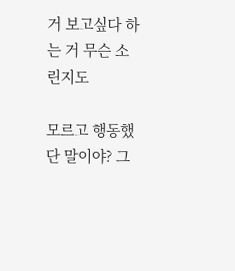거 보고싶다 하는 거 무슨 소린지도

모르고 행동했단 말이야? 그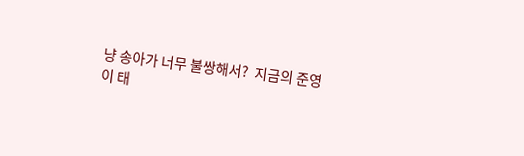냥 송아가 너무 불쌍해서?  지금의 준영이 태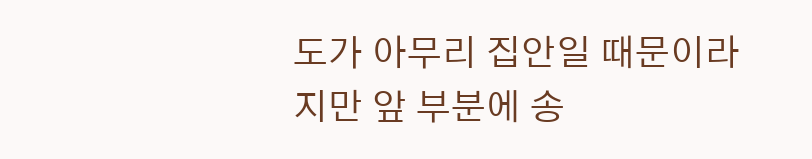도가 아무리 집안일 때문이라지만 앞 부분에 송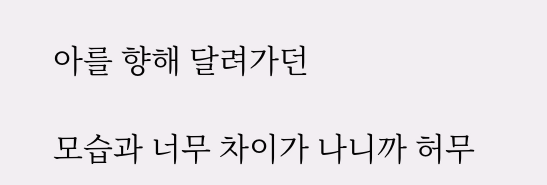아를 향해 달려가던

모습과 너무 차이가 나니까 허무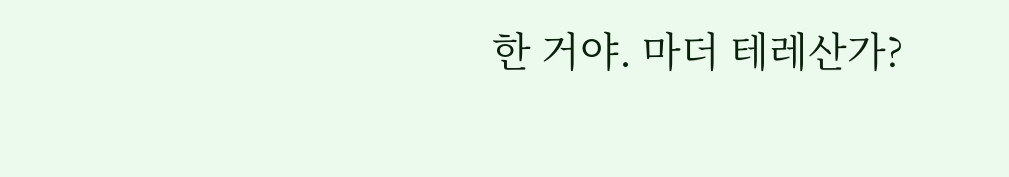한 거야. 마더 테레산가?